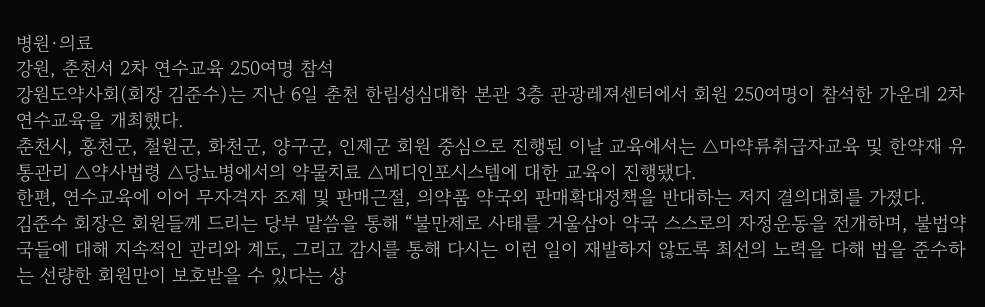병원·의료
강원, 춘천서 2차 연수교육 250여명 참석
강원도약사회(회장 김준수)는 지난 6일 춘천 한림성심대학 본관 3층 관광레져센터에서 회원 250여명이 참석한 가운데 2차 연수교육을 개최했다.
춘천시, 홍천군, 철원군, 화천군, 양구군, 인제군 회원 중심으로 진행된 이날 교육에서는 △마약류취급자교육 및 한약재 유통관리 △약사법령 △당뇨병에서의 약물치료 △메디인포시스템에 대한 교육이 진행됐다.
한편, 연수교육에 이어 무자격자 조제 및 판매근절, 의약품 약국외 판매확대정책을 반대하는 저지 결의대회를 가졌다.
김준수 회장은 회원들께 드리는 당부 말씀을 통해 “불만제로 사태를 거울삼아 약국 스스로의 자정운동을 전개하며, 불법약국들에 대해 지속적인 관리와 계도, 그리고 감시를 통해 다시는 이런 일이 재발하지 않도록 최선의 노력을 다해 법을 준수하는 선량한 회원만이 보호받을 수 있다는 상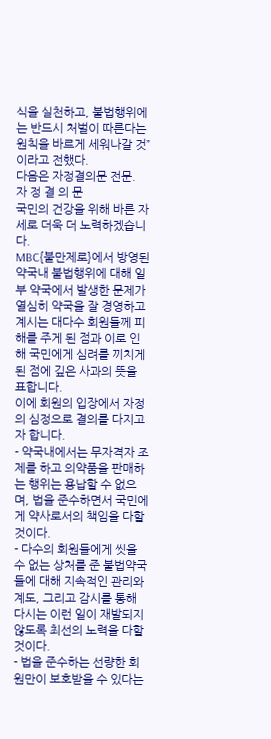식을 실천하고, 불법행위에는 반드시 처벌이 따른다는 원칙을 바르게 세워나갈 것”이라고 전했다.
다음은 자정결의문 전문.
자 정 결 의 문
국민의 건강을 위해 바른 자세로 더욱 더 노력하겠습니다.
MBC{불만제로}에서 방영된 약국내 불법행위에 대해 일부 약국에서 발생한 문제가 열심히 약국을 잘 경영하고 계시는 대다수 회원들께 피해를 주게 된 점과 이로 인해 국민에게 심려를 끼치게 된 점에 깊은 사과의 뜻을 표합니다.
이에 회원의 입장에서 자정의 심정으로 결의를 다지고자 합니다.
- 약국내에서는 무자격자 조제를 하고 의약품을 판매하는 행위는 용납할 수 없으며, 법을 준수하면서 국민에게 약사로서의 책임을 다할 것이다.
- 다수의 회원들에게 씻을 수 없는 상처를 준 불법약국들에 대해 지속적인 관리와 계도, 그리고 감시를 통해 다시는 이런 일이 재발되지 않도록 최선의 노력을 다할 것이다.
- 법을 준수하는 선량한 회원만이 보호받을 수 있다는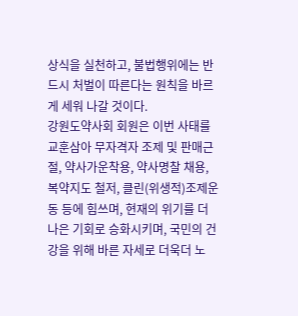상식을 실천하고, 불법행위에는 반드시 처벌이 따른다는 원칙을 바르게 세워 나갈 것이다.
강원도약사회 회원은 이번 사태를 교훈삼아 무자격자 조제 및 판매근절, 약사가운착용, 약사명찰 채용, 복약지도 철저, 클린(위생적)조제운동 등에 힘쓰며, 현재의 위기를 더 나은 기회로 승화시키며, 국민의 건강을 위해 바른 자세로 더욱더 노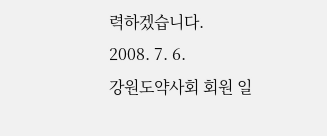력하겠습니다.
2008. 7. 6.
강원도약사회 회원 일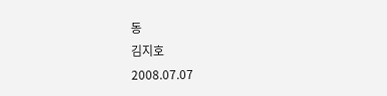동
김지호
2008.07.07